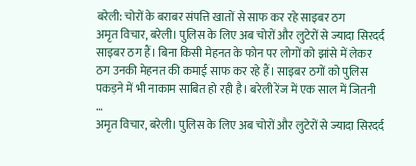बरेली: चोरों के बराबर संपत्ति खातों से साफ कर रहे साइबर ठग
अमृत विचार, बरेली। पुलिस के लिए अब चोरों और लुटेरों से ज्यादा सिरदर्द साइबर ठग हैं। बिना किसी मेहनत के फोन पर लोगों को झांसे में लेकर ठग उनकी मेहनत की कमाई साफ कर रहे हैं। साइबर ठगों को पुलिस पकड़ने में भी नाकाम साबित हो रही है। बरेली रेंज में एक साल में जितनी …
अमृत विचार, बरेली। पुलिस के लिए अब चोरों और लुटेरों से ज्यादा सिरदर्द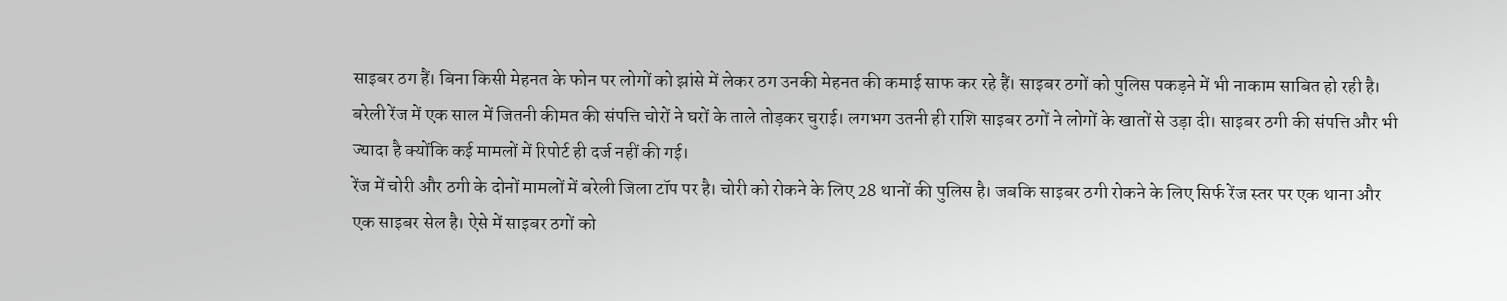साइबर ठग हैं। बिना किसी मेहनत के फोन पर लोगों को झांसे में लेकर ठग उनकी मेहनत की कमाई साफ कर रहे हैं। साइबर ठगों को पुलिस पकड़ने में भी नाकाम साबित हो रही है।
बरेली रेंज में एक साल में जितनी कीमत की संपत्ति चोरों ने घरों के ताले तोड़कर चुराई। लगभग उतनी ही राशि साइबर ठगों ने लोगों के खातों से उड़ा दी। साइबर ठगी की संपत्ति और भी ज्यादा है क्योंकि कई मामलों में रिपोर्ट ही दर्ज नहीं की गई।
रेंज में चोरी और ठगी के दोनों मामलों में बरेली जिला टॉप पर है। चोरी को रोकने के लिए 28 थानों की पुलिस है। जबकि साइबर ठगी रोकने के लिए सिर्फ रेंज स्तर पर एक थाना और एक साइबर सेल है। ऐसे में साइबर ठगों को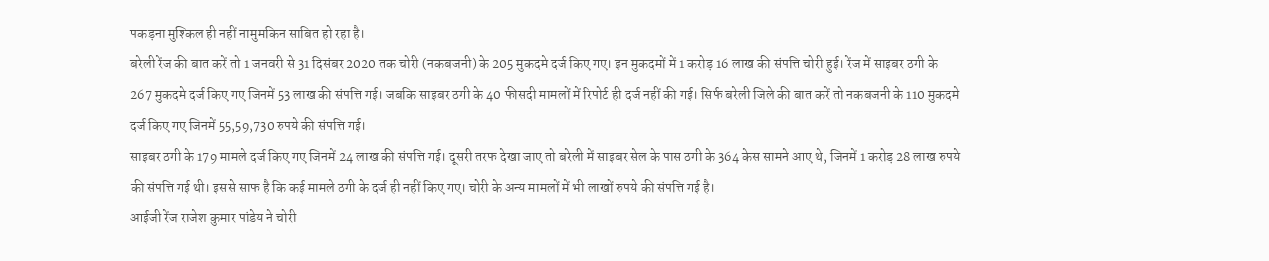पकड़ना मुश्किल ही नहीं नामुमकिन साबित हो रहा है।
बरेली रेंज की बात करें तो 1 जनवरी से 31 दिसंबर 2020 तक चोरी (नकबजनी) के 205 मुकदमे दर्ज किए गए। इन मुकदमों में 1 करोड़ 16 लाख की संपत्ति चोरी हुई। रेंज में साइबर ठगी के 267 मुकदमे दर्ज किए गए जिनमें 53 लाख की संपत्ति गई। जबकि साइबर ठगी के 40 फीसदी मामलों में रिपोर्ट ही दर्ज नहीं की गई। सिर्फ बरेली जिले की बात करें तो नकबजनी के 110 मुकदमे दर्ज किए गए जिनमें 55,59,730 रुपये की संपत्ति गई।
साइबर ठगी के 179 मामले दर्ज किए गए जिनमें 24 लाख की संपत्ति गई। दूसरी तरफ देखा जाए तो बरेली में साइबर सेल के पास ठगी के 364 केस सामने आए थे, जिनमें 1 करोड़ 28 लाख रुपये की संपत्ति गई थी। इससे साफ है कि कई मामले ठगी के दर्ज ही नहीं किए गए। चोरी के अन्य मामलों में भी लाखों रुपये की संपत्ति गई है।
आईजी रेंज राजेश कुमार पांडेय ने चोरी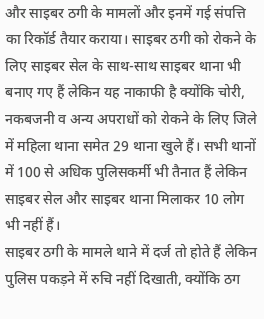और साइबर ठगी के मामलों और इनमें गई संपत्ति का रिकॉर्ड तैयार कराया। साइबर ठगी को रोकने के लिए साइबर सेल के साथ-साथ साइबर थाना भी बनाए गए हैं लेकिन यह नाकाफी है क्योंकि चोरी, नकबजनी व अन्य अपराधों को रोकने के लिए जिले में महिला थाना समेत 29 थाना खुले हैं। सभी थानों में 100 से अधिक पुलिसकर्मी भी तैनात हैं लेकिन साइबर सेल और साइबर थाना मिलाकर 10 लोग भी नहीं हैं।
साइबर ठगी के मामले थाने में दर्ज तो होते हैं लेकिन पुलिस पकड़ने में रुचि नहीं दिखाती, क्योंकि ठग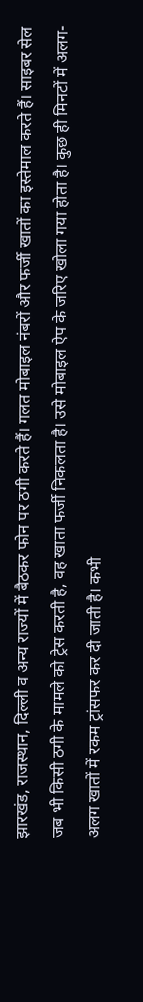झारखंड, राजस्थान, दिल्ली व अन्य राज्यों में बैठकर फोन पर ठगी करते हैं। गलत मोबाइल नंबरों और फर्जी खातों का इस्तेमाल करते हैं। साइबर सेल जब भी किसी ठगी के मामले को ट्रेस करती है, वह खाता फर्जी निकलता है। उसे मोबाइल ऐप के जरिए खोला गया होता है। कुछ ही मिनटों में अलग-अलग खातों में रकम ट्रांसफर कर दी जाती है। कभी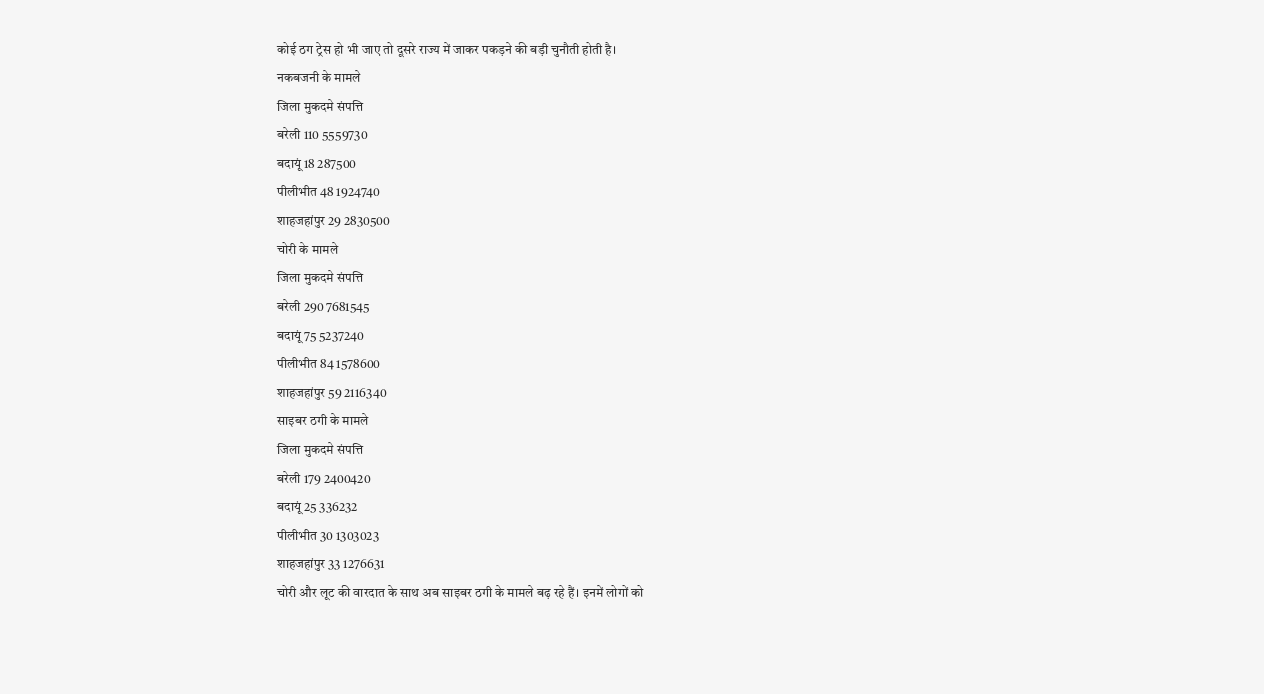कोई ठग ट्रेस हो भी जाए तो दूसरे राज्य में जाकर पकड़ने की बड़ी चुनौती होती है।
नकबजनी के मामले
जिला मुकदमे संपत्ति
बरेली 110 5559730
बदायूं 18 287500
पीलीभीत 48 1924740
शाहजहांपुर 29 2830500
चोरी के मामले
जिला मुकदमे संपत्ति
बरेली 290 7681545
बदायूं 75 5237240
पीलीभीत 84 1578600
शाहजहांपुर 59 2116340
साइबर ठगी के मामले
जिला मुकदमे संपत्ति
बरेली 179 2400420
बदायूं 25 336232
पीलीभीत 30 1303023
शाहजहांपुर 33 1276631
चोरी और लूट की वारदात के साथ अब साइबर ठगी के मामले बढ़ रहे हैं। इनमें लोगों को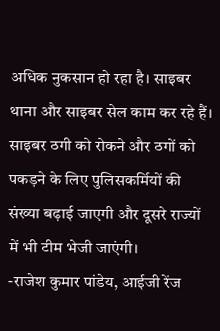अधिक नुकसान हो रहा है। साइबर थाना और साइबर सेल काम कर रहे हैं। साइबर ठगी को रोकने और ठगों को पकड़ने के लिए पुलिसकर्मियों की संख्या बढ़ाई जाएगी और दूसरे राज्यों में भी टीम भेजी जाएंगी।
-राजेश कुमार पांडेय, आईजी रेंज